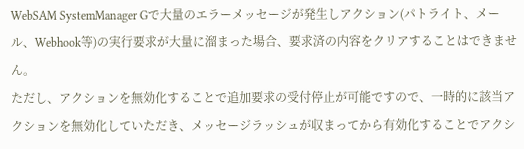WebSAM SystemManager Gで大量のエラーメッセージが発生しアクション(パトライト、メール、Webhook等)の実行要求が大量に溜まった場合、要求済の内容をクリアすることはできません。
ただし、アクションを無効化することで追加要求の受付停止が可能ですので、一時的に該当アクションを無効化していただき、メッセージラッシュが収まってから有効化することでアクシ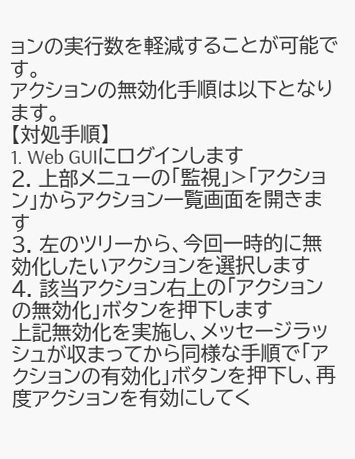ョンの実行数を軽減することが可能です。
アクションの無効化手順は以下となります。
【対処手順】
1. Web GUIにログインします
2. 上部メニューの「監視」>「アクション」からアクション一覧画面を開きます
3. 左のツリーから、今回一時的に無効化したいアクションを選択します
4. 該当アクション右上の「アクションの無効化」ボタンを押下します
上記無効化を実施し、メッセージラッシュが収まってから同様な手順で「アクションの有効化」ボタンを押下し、再度アクションを有効にしてく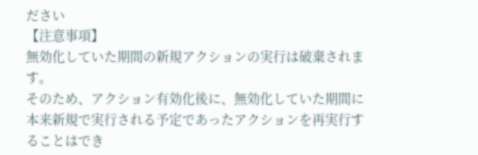ださい
【注意事項】
無効化していた期間の新規アクションの実行は破棄されます。
そのため、アクション有効化後に、無効化していた期間に本来新規で実行される予定であったアクションを再実行することはでき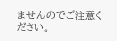ませんのでご注意ください。